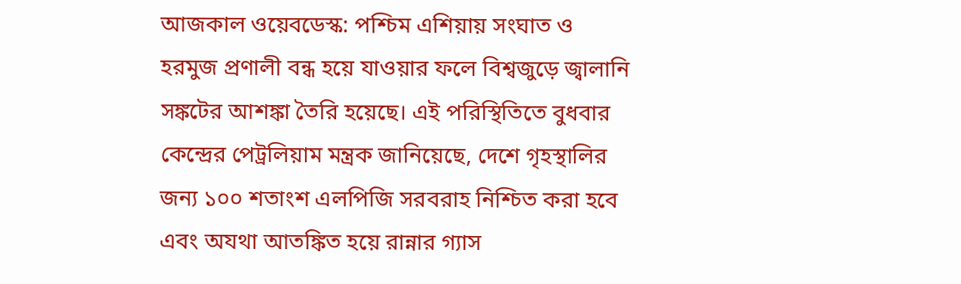আজকাল ওয়েবডেস্ক: পশ্চিম এশিয়ায় সংঘাত ও হরমুজ প্রণালী বন্ধ হয়ে যাওয়ার ফলে বিশ্বজুড়ে জ্বালানি সঙ্কটের আশঙ্কা তৈরি হয়েছে। এই পরিস্থিতিতে বুধবার কেন্দ্রের পেট্রলিয়াম মন্ত্রক জানিয়েছে, দেশে গৃহস্থালির জন্য ১০০ শতাংশ এলপিজি সরবরাহ নিশ্চিত করা হবে এবং অযথা আতঙ্কিত হয়ে রান্নার গ্যাস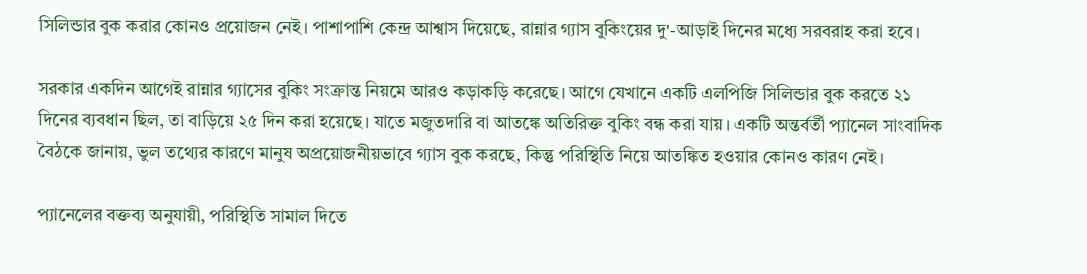সিলিন্ডার বুক করার কোনও প্রয়োজন নেই। পাশাপাশি কেন্দ্র আশ্বাস দিয়েছে, রান্নার গ্যাস বুকিংয়ের দু'-আড়াই দিনের মধ্যে সরবরাহ করা হবে।

সরকার একদিন আগেই রান্নার গ্যাসের বুকিং সংক্রান্ত নিয়মে আরও কড়াকড়ি করেছে। আগে যেখানে একটি এলপিজি সিলিন্ডার বুক করতে ২১ দিনের ব্যবধান ছিল, তা বাড়িয়ে ২৫ দিন করা হয়েছে। যাতে মজুতদারি বা আতঙ্কে অতিরিক্ত বুকিং বন্ধ করা যায়। একটি অন্তর্বর্তী প্যানেল সাংবাদিক বৈঠকে জানায়, ভুল তথ্যের কারণে মানুষ অপ্রয়োজনীয়ভাবে গ্যাস বুক করছে, কিন্তু পরিস্থিতি নিয়ে আতঙ্কিত হওয়ার কোনও কারণ নেই।

প্যানেলের বক্তব্য অনুযায়ী, পরিস্থিতি সামাল দিতে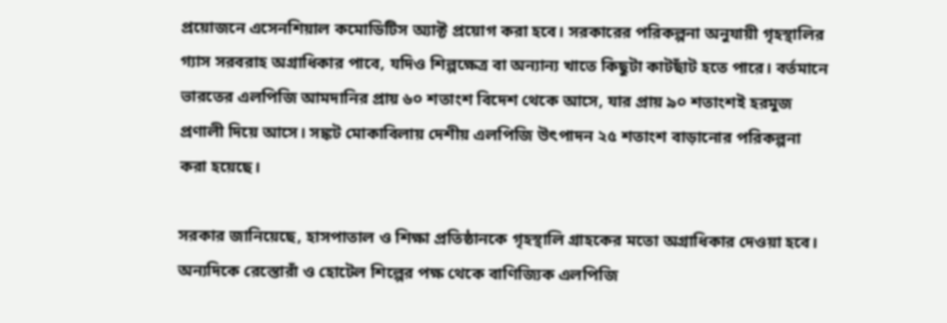প্রয়োজনে এসেনশিয়াল কমোডিটিস অ্যাক্ট প্রয়োগ করা হবে। সরকারের পরিকল্পনা অনুযায়ী গৃহস্থালির গ্যাস সরবরাহ অগ্রাধিকার পাবে, যদিও শিল্পক্ষেত্র বা অন্যান্য খাতে কিছুটা কাটছাঁট হতে পারে। বর্তমানে ভারতের এলপিজি আমদানির প্রায় ৬০ শতাংশ বিদেশ থেকে আসে, যার প্রায় ৯০ শতাংশই হরমুজ প্রণালী দিয়ে আসে। সঙ্কট মোকাবিলায় দেশীয় এলপিজি উৎপাদন ২৫ শতাংশ বাড়ানোর পরিকল্পনা করা হয়েছে।

সরকার জানিয়েছে, হাসপাতাল ও শিক্ষা প্রতিষ্ঠানকে গৃহস্থালি গ্রাহকের মতো অগ্রাধিকার দেওয়া হবে। অন্যদিকে রেস্তোরাঁ ও হোটেল শিল্পের পক্ষ থেকে বাণিজ্যিক এলপিজি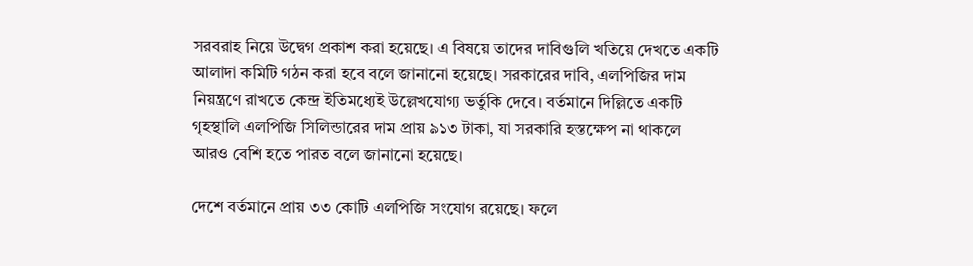সরবরাহ নিয়ে উদ্বেগ প্রকাশ করা হয়েছে। এ বিষয়ে তাদের দাবিগুলি খতিয়ে দেখতে একটি আলাদা কমিটি গঠন করা হবে বলে জানানো হয়েছে। সরকারের দাবি, এলপিজির দাম নিয়ন্ত্রণে রাখতে কেন্দ্র ইতিমধ্যেই উল্লেখযোগ্য ভর্তুকি দেবে। বর্তমানে দিল্লিতে একটি গৃহস্থালি এলপিজি সিলিন্ডারের দাম প্রায় ৯১৩ টাকা, যা সরকারি হস্তক্ষেপ না থাকলে আরও বেশি হতে পারত বলে জানানো হয়েছে।

দেশে বর্তমানে প্রায় ৩৩ কোটি এলপিজি সংযোগ রয়েছে। ফলে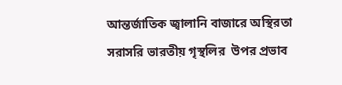আন্তর্জাতিক জ্বালানি বাজারে অস্থিরতা সরাসরি ভারতীয় গৃস্থলির  উপর প্রভাব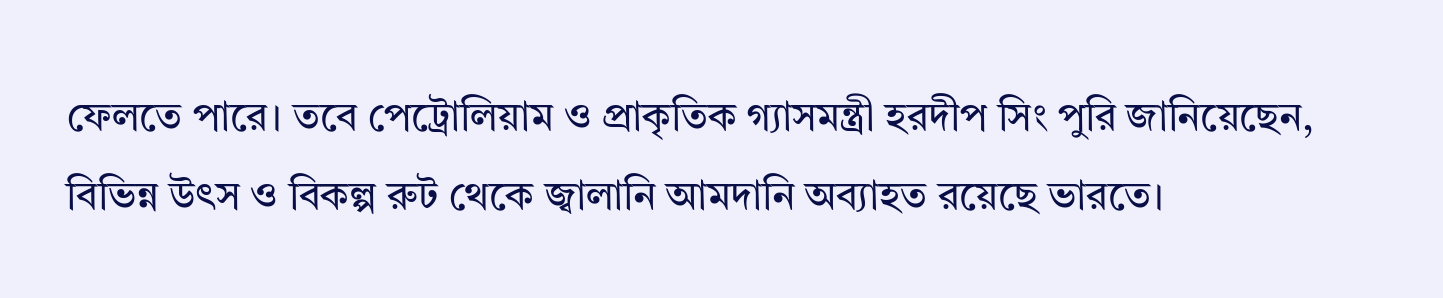ফেলতে পারে। তবে পেট্রোলিয়াম ও প্রাকৃতিক গ্যাসমন্ত্রী হরদীপ সিং পুরি জানিয়েছেন, বিভিন্ন উৎস ও বিকল্প রুট থেকে জ্বালানি আমদানি অব্যাহত রয়েছে ভারতে।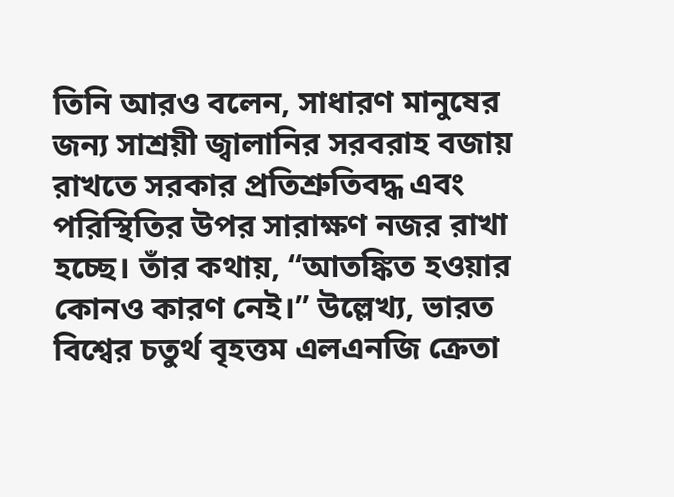তিনি আরও বলেন, সাধারণ মানুষের জন্য সাশ্রয়ী জ্বালানির সরবরাহ বজায় রাখতে সরকার প্রতিশ্রুতিবদ্ধ এবং পরিস্থিতির উপর সারাক্ষণ নজর রাখা হচ্ছে। তাঁর কথায়, “আতঙ্কিত হওয়ার কোনও কারণ নেই।” উল্লেখ্য, ভারত বিশ্বের চতুর্থ বৃহত্তম এলএনজি ক্রেতা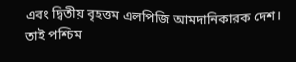এবং দ্বিতীয় বৃহত্তম এলপিজি আমদানিকারক দেশ। তাই পশ্চিম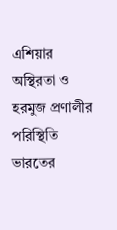এশিয়ার অস্থিরতা ও হরমুজ প্রণালীর পরিস্থিতি ভারতের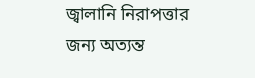জ্বালানি নিরাপত্তার জন্য অত্যন্ত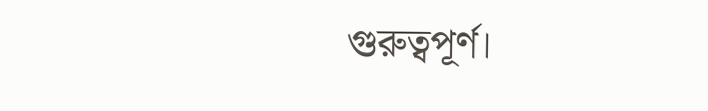গুরুত্বপূর্ণ।